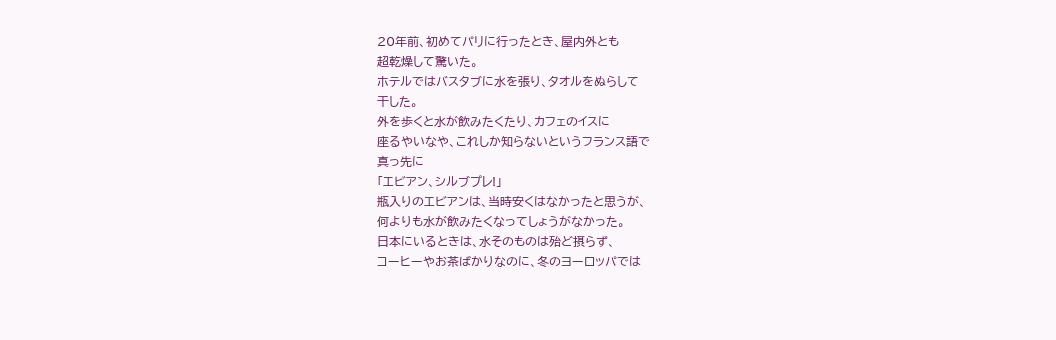20年前、初めてパリに行ったとき、屋内外とも
超乾燥して驚いた。
ホテルではバスタブに水を張り、タオルをぬらして
干した。
外を歩くと水が飲みたくたり、カフェのイスに
座るやいなや、これしか知らないというフランス語で
真っ先に
「エビアン、シルブプレ!」
瓶入りのエビアンは、当時安くはなかったと思うが、
何よりも水が飲みたくなってしょうがなかった。
日本にいるときは、水そのものは殆ど摂らず、
コーヒーやお茶ばかりなのに、冬のヨーロッパでは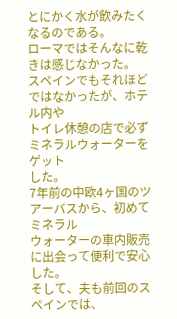とにかく水が飲みたくなるのである。
ローマではそんなに乾きは感じなかった。
スペインでもそれほどではなかったが、ホテル内や
トイレ休憩の店で必ずミネラルウォーターをゲット
した。
7年前の中欧4ヶ国のツアーバスから、初めてミネラル
ウォーターの車内販売に出会って便利で安心した。
そして、夫も前回のスペインでは、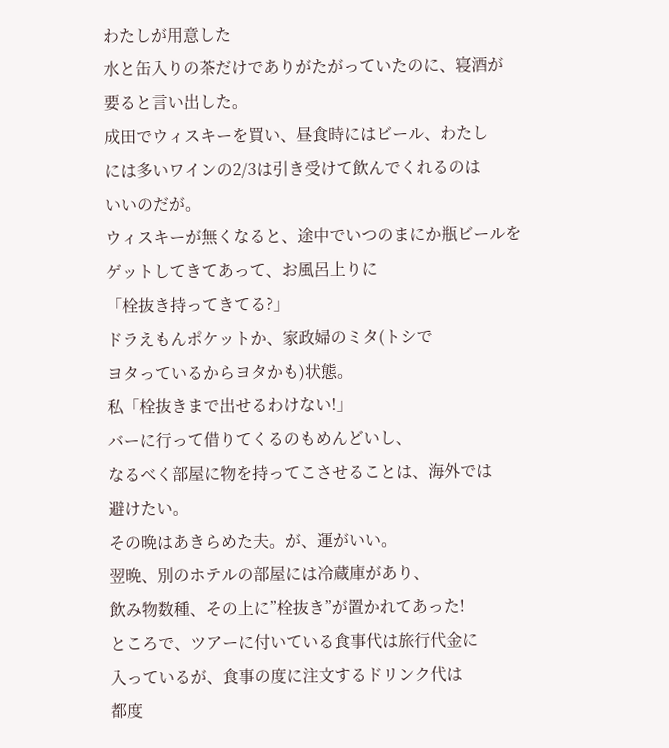わたしが用意した
水と缶入りの茶だけでありがたがっていたのに、寝酒が
要ると言い出した。
成田でウィスキーを買い、昼食時にはビール、わたし
には多いワインの2/3は引き受けて飲んでくれるのは
いいのだが。
ウィスキーが無くなると、途中でいつのまにか瓶ビールを
ゲットしてきてあって、お風呂上りに
「栓抜き持ってきてる?」
ドラえもんポケットか、家政婦のミタ(トシで
ヨタっているからヨタかも)状態。
私「栓抜きまで出せるわけない!」
バーに行って借りてくるのもめんどいし、
なるべく部屋に物を持ってこさせることは、海外では
避けたい。
その晩はあきらめた夫。が、運がいい。
翌晩、別のホテルの部屋には冷蔵庫があり、
飲み物数種、その上に”栓抜き”が置かれてあった!
ところで、ツアーに付いている食事代は旅行代金に
入っているが、食事の度に注文するドリンク代は
都度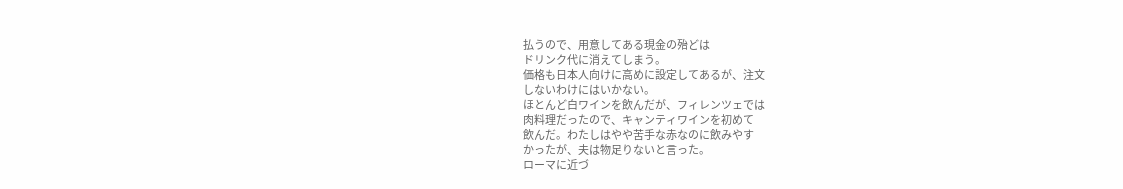払うので、用意してある現金の殆どは
ドリンク代に消えてしまう。
価格も日本人向けに高めに設定してあるが、注文
しないわけにはいかない。
ほとんど白ワインを飲んだが、フィレンツェでは
肉料理だったので、キャンティワインを初めて
飲んだ。わたしはやや苦手な赤なのに飲みやす
かったが、夫は物足りないと言った。
ローマに近づ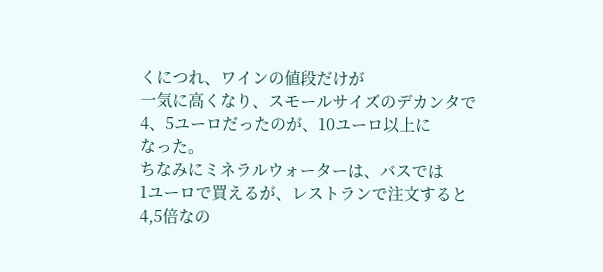くにつれ、ワインの値段だけが
一気に高くなり、スモールサイズのデカンタで
4、5ユーロだったのが、10ユーロ以上に
なった。
ちなみにミネラルウォーターは、バスでは
1ユーロで買えるが、レストランで注文すると
4,5倍なの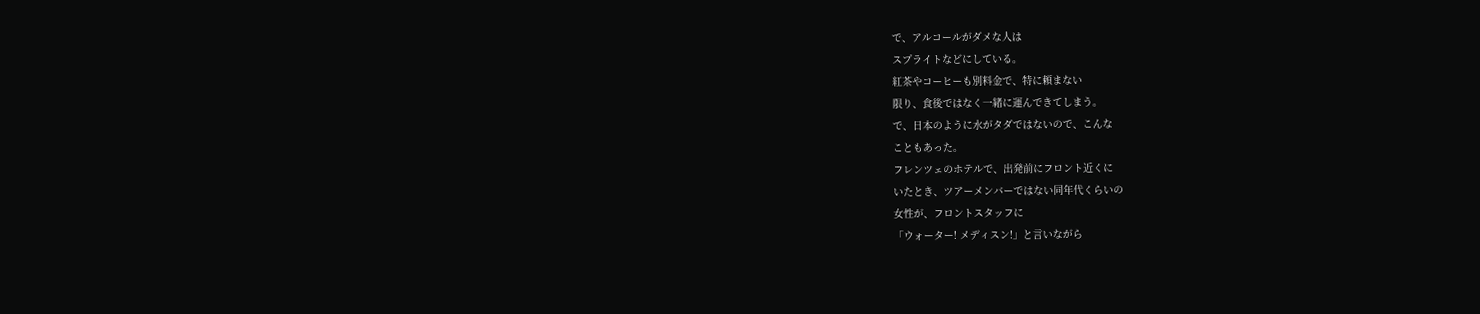で、アルコールがダメな人は
スプライトなどにしている。
紅茶やコーヒーも別料金で、特に頼まない
限り、食後ではなく一緒に運んできてしまう。
で、日本のように水がタダではないので、こんな
こともあった。
フレンツェのホテルで、出発前にフロント近くに
いたとき、ツアーメンバーではない同年代くらいの
女性が、フロントスタッフに
「ウォーター! メディスン!」と言いながら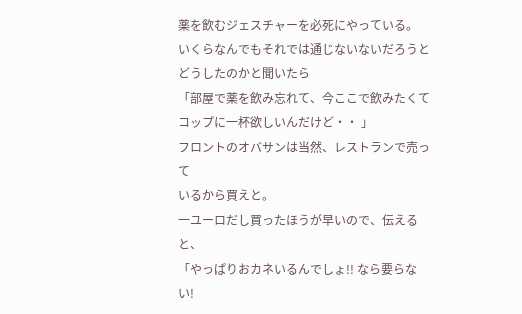薬を飲むジェスチャーを必死にやっている。
いくらなんでもそれでは通じないないだろうと
どうしたのかと聞いたら
「部屋で薬を飲み忘れて、今ここで飲みたくて
コップに一杯欲しいんだけど・・ 」
フロントのオバサンは当然、レストランで売って
いるから買えと。
一ユーロだし買ったほうが早いので、伝えると、
「やっぱりおカネいるんでしょ!! なら要らない!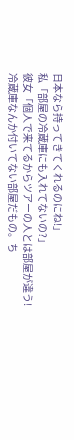日本なら持ってきてくれるのにね!」
私「部屋の冷蔵庫にも入れてないの?」
彼女「個人で来てるからツアーの人とは部屋が違う!
冷蔵庫なんか付いてない部屋だもの。ち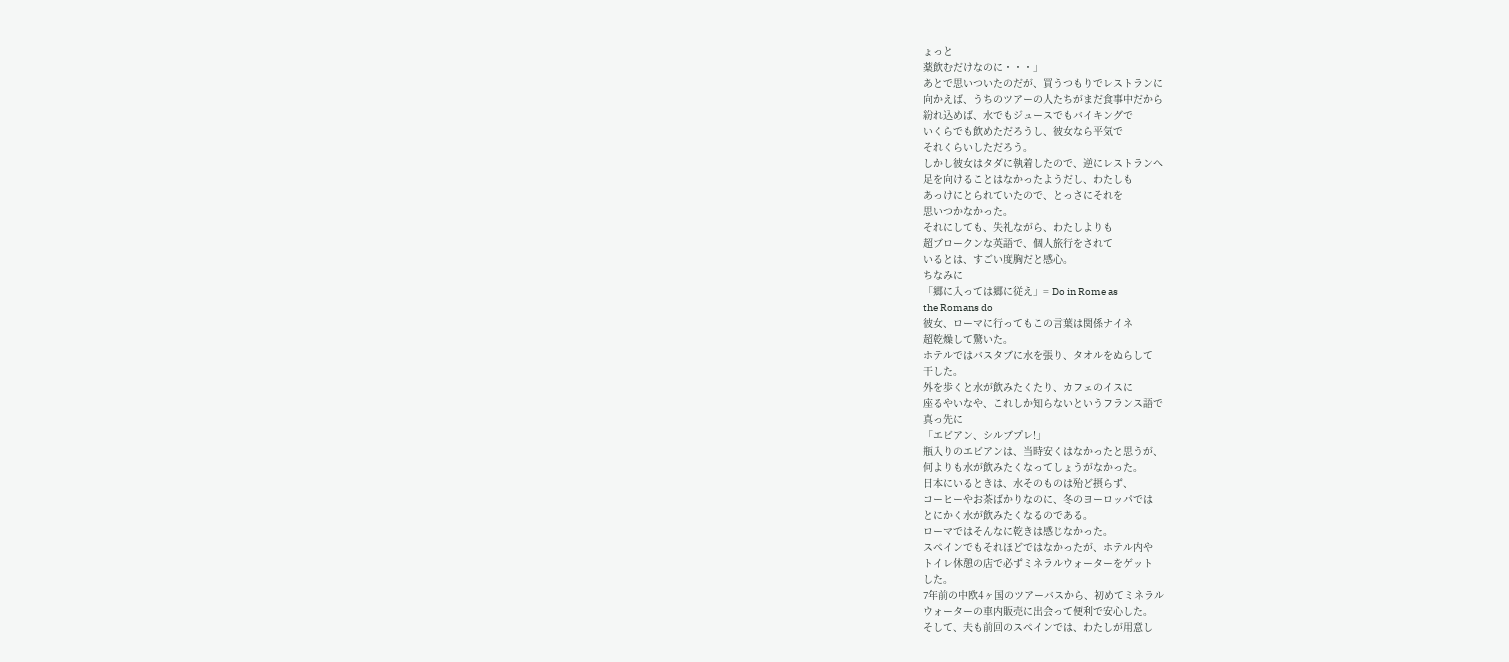ょっと
薬飲むだけなのに・・・」
あとで思いついたのだが、買うつもりでレストランに
向かえば、うちのツアーの人たちがまだ食事中だから
紛れ込めば、水でもジュースでもバイキングで
いくらでも飲めただろうし、彼女なら平気で
それくらいしただろう。
しかし彼女はタダに執着したので、逆にレストランへ
足を向けることはなかったようだし、わたしも
あっけにとられていたので、とっさにそれを
思いつかなかった。
それにしても、失礼ながら、わたしよりも
超ブロークンな英語で、個人旅行をされて
いるとは、すごい度胸だと感心。
ちなみに
「郷に入っては郷に従え」= Do in Rome as
the Romans do
彼女、ローマに行ってもこの言葉は関係ナイネ
超乾燥して驚いた。
ホテルではバスタブに水を張り、タオルをぬらして
干した。
外を歩くと水が飲みたくたり、カフェのイスに
座るやいなや、これしか知らないというフランス語で
真っ先に
「エビアン、シルブプレ!」
瓶入りのエビアンは、当時安くはなかったと思うが、
何よりも水が飲みたくなってしょうがなかった。
日本にいるときは、水そのものは殆ど摂らず、
コーヒーやお茶ばかりなのに、冬のヨーロッパでは
とにかく水が飲みたくなるのである。
ローマではそんなに乾きは感じなかった。
スペインでもそれほどではなかったが、ホテル内や
トイレ休憩の店で必ずミネラルウォーターをゲット
した。
7年前の中欧4ヶ国のツアーバスから、初めてミネラル
ウォーターの車内販売に出会って便利で安心した。
そして、夫も前回のスペインでは、わたしが用意し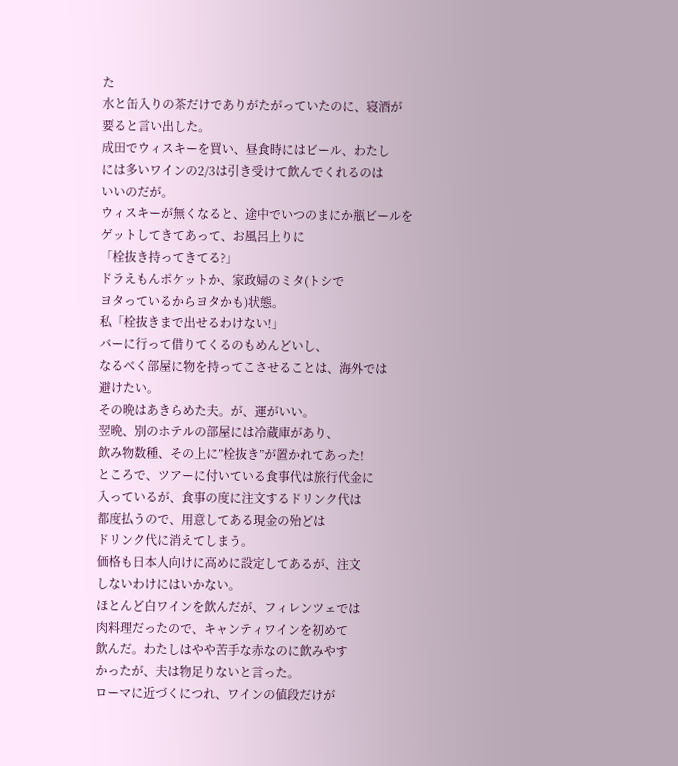た
水と缶入りの茶だけでありがたがっていたのに、寝酒が
要ると言い出した。
成田でウィスキーを買い、昼食時にはビール、わたし
には多いワインの2/3は引き受けて飲んでくれるのは
いいのだが。
ウィスキーが無くなると、途中でいつのまにか瓶ビールを
ゲットしてきてあって、お風呂上りに
「栓抜き持ってきてる?」
ドラえもんポケットか、家政婦のミタ(トシで
ヨタっているからヨタかも)状態。
私「栓抜きまで出せるわけない!」
バーに行って借りてくるのもめんどいし、
なるべく部屋に物を持ってこさせることは、海外では
避けたい。
その晩はあきらめた夫。が、運がいい。
翌晩、別のホテルの部屋には冷蔵庫があり、
飲み物数種、その上に”栓抜き”が置かれてあった!
ところで、ツアーに付いている食事代は旅行代金に
入っているが、食事の度に注文するドリンク代は
都度払うので、用意してある現金の殆どは
ドリンク代に消えてしまう。
価格も日本人向けに高めに設定してあるが、注文
しないわけにはいかない。
ほとんど白ワインを飲んだが、フィレンツェでは
肉料理だったので、キャンティワインを初めて
飲んだ。わたしはやや苦手な赤なのに飲みやす
かったが、夫は物足りないと言った。
ローマに近づくにつれ、ワインの値段だけが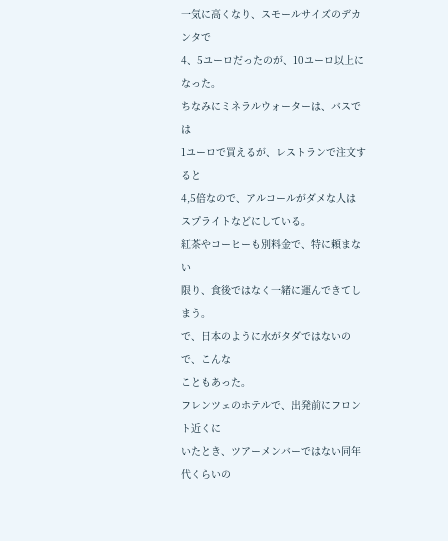一気に高くなり、スモールサイズのデカンタで
4、5ユーロだったのが、10ユーロ以上に
なった。
ちなみにミネラルウォーターは、バスでは
1ユーロで買えるが、レストランで注文すると
4,5倍なので、アルコールがダメな人は
スプライトなどにしている。
紅茶やコーヒーも別料金で、特に頼まない
限り、食後ではなく一緒に運んできてしまう。
で、日本のように水がタダではないので、こんな
こともあった。
フレンツェのホテルで、出発前にフロント近くに
いたとき、ツアーメンバーではない同年代くらいの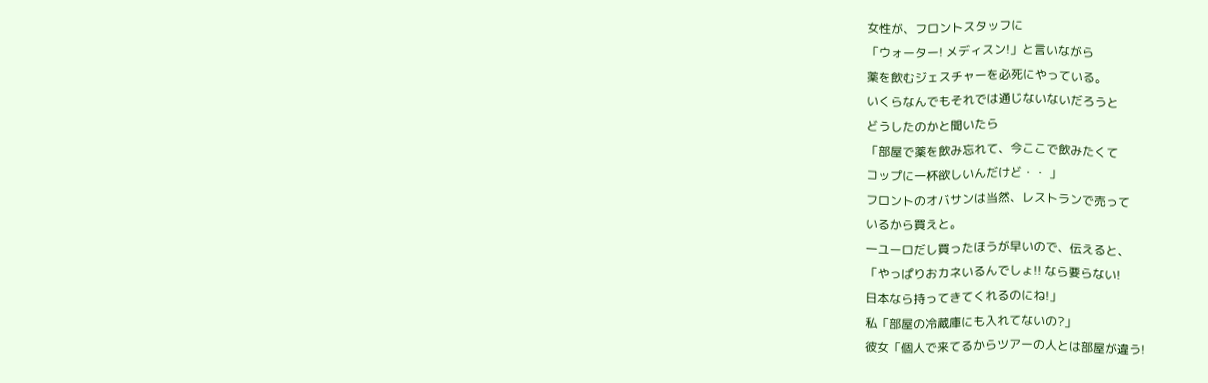女性が、フロントスタッフに
「ウォーター! メディスン!」と言いながら
薬を飲むジェスチャーを必死にやっている。
いくらなんでもそれでは通じないないだろうと
どうしたのかと聞いたら
「部屋で薬を飲み忘れて、今ここで飲みたくて
コップに一杯欲しいんだけど・・ 」
フロントのオバサンは当然、レストランで売って
いるから買えと。
一ユーロだし買ったほうが早いので、伝えると、
「やっぱりおカネいるんでしょ!! なら要らない!
日本なら持ってきてくれるのにね!」
私「部屋の冷蔵庫にも入れてないの?」
彼女「個人で来てるからツアーの人とは部屋が違う!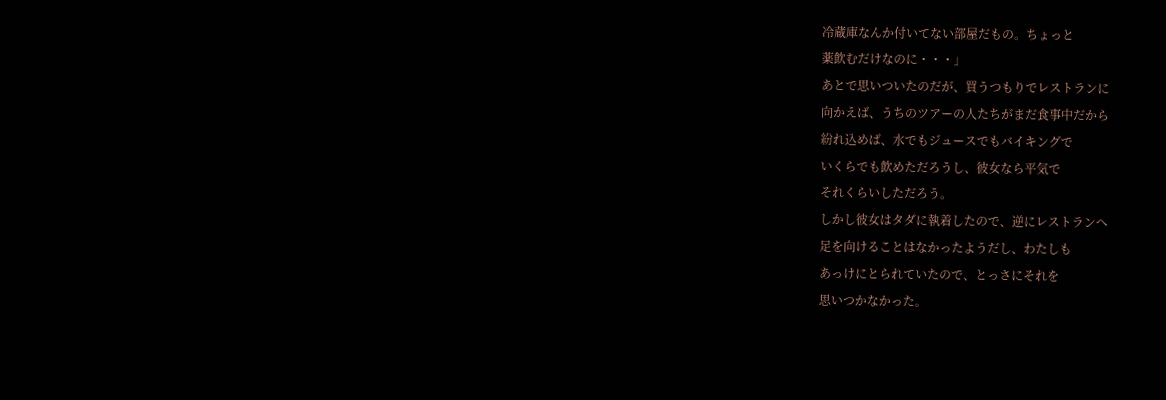冷蔵庫なんか付いてない部屋だもの。ちょっと
薬飲むだけなのに・・・」
あとで思いついたのだが、買うつもりでレストランに
向かえば、うちのツアーの人たちがまだ食事中だから
紛れ込めば、水でもジュースでもバイキングで
いくらでも飲めただろうし、彼女なら平気で
それくらいしただろう。
しかし彼女はタダに執着したので、逆にレストランへ
足を向けることはなかったようだし、わたしも
あっけにとられていたので、とっさにそれを
思いつかなかった。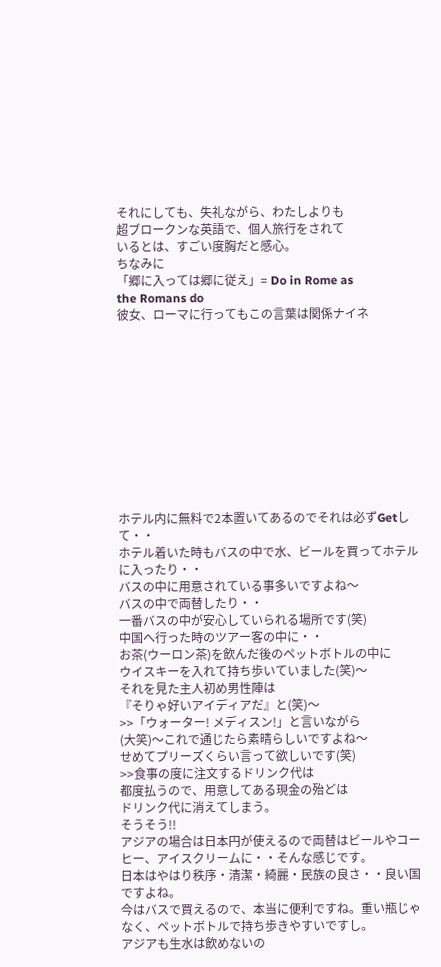それにしても、失礼ながら、わたしよりも
超ブロークンな英語で、個人旅行をされて
いるとは、すごい度胸だと感心。
ちなみに
「郷に入っては郷に従え」= Do in Rome as
the Romans do
彼女、ローマに行ってもこの言葉は関係ナイネ











ホテル内に無料で2本置いてあるのでそれは必ずGetして・・
ホテル着いた時もバスの中で水、ビールを買ってホテルに入ったり・・
バスの中に用意されている事多いですよね〜
バスの中で両替したり・・
一番バスの中が安心していられる場所です(笑)
中国へ行った時のツアー客の中に・・
お茶(ウーロン茶)を飲んだ後のペットボトルの中に
ウイスキーを入れて持ち歩いていました(笑)〜
それを見た主人初め男性陣は
『そりゃ好いアイディアだ』と(笑)〜
>>「ウォーター! メディスン!」と言いながら
(大笑)〜これで通じたら素晴らしいですよね〜
せめてプリーズくらい言って欲しいです(笑)
>>食事の度に注文するドリンク代は
都度払うので、用意してある現金の殆どは
ドリンク代に消えてしまう。
そうそう!!
アジアの場合は日本円が使えるので両替はビールやコーヒー、アイスクリームに・・そんな感じです。
日本はやはり秩序・清潔・綺麗・民族の良さ・・良い国ですよね。
今はバスで買えるので、本当に便利ですね。重い瓶じゃなく、ペットボトルで持ち歩きやすいですし。
アジアも生水は飲めないの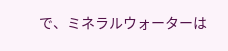で、ミネラルウォーターは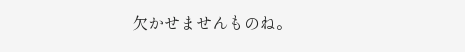欠かせませんものね。